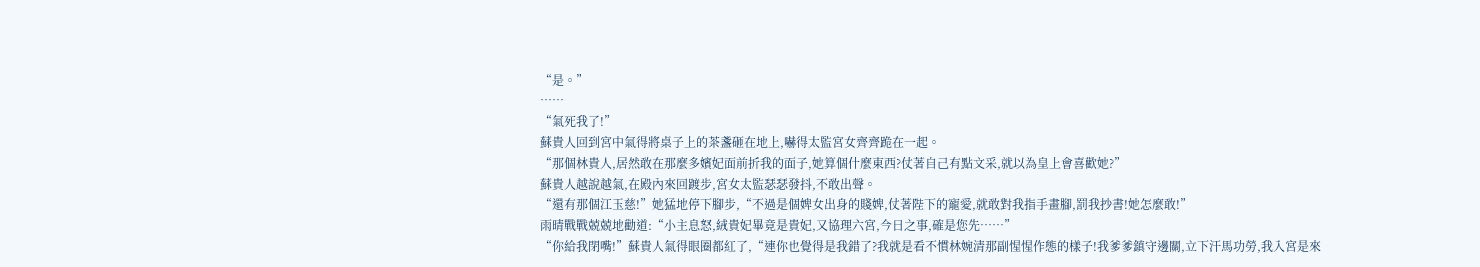“是。”
……
“氣死我了!”
蘇貴人回到宮中氣得將桌子上的茶盞砸在地上,嚇得太監宮女齊齊跪在一起。
“那個林貴人,居然敢在那麼多嬪妃面前折我的面子,她算個什麼東西?仗著自己有點文采,就以為皇上會喜歡她?”
蘇貴人越說越氣,在殿內來回踱步,宮女太監瑟瑟發抖,不敢出聲。
“還有那個江玉慈!”她猛地停下腳步,“不過是個婢女出身的賤婢,仗著陛下的寵愛,就敢對我指手畫腳,罰我抄書!她怎麼敢!”
雨晴戰戰兢兢地勸道:“小主息怒,絨貴妃畢竟是貴妃,又協理六宮,今日之事,確是您先……”
“你給我閉嘴!”蘇貴人氣得眼圈都紅了,“連你也覺得是我錯了?我就是看不慣林婉清那副惺惺作態的樣子!我爹爹鎮守邊關,立下汗馬功勞,我入宮是來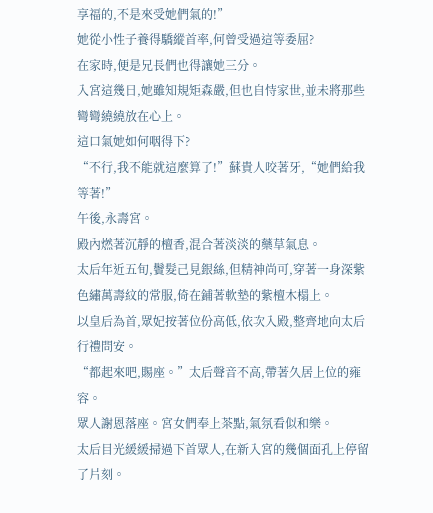享福的,不是來受她們氣的!”
她從小性子養得驕縱首率,何曾受過這等委屈?
在家時,便是兄長們也得讓她三分。
入宮這幾日,她雖知規矩森嚴,但也自恃家世,並未將那些彎彎繞繞放在心上。
這口氣她如何咽得下?
“不行,我不能就這麼算了!”蘇貴人咬著牙,“她們給我等著!”
午後,永壽宮。
殿內燃著沉靜的檀香,混合著淡淡的藥草氣息。
太后年近五旬,鬢髮己見銀絲,但精神尚可,穿著一身深紫色繡萬壽紋的常服,倚在鋪著軟墊的紫檀木榻上。
以皇后為首,眾妃按著位份高低,依次入殿,整齊地向太后行禮問安。
“都起來吧,賜座。”太后聲音不高,帶著久居上位的雍容。
眾人謝恩落座。宮女們奉上茶點,氣氛看似和樂。
太后目光緩緩掃過下首眾人,在新入宮的幾個面孔上停留了片刻。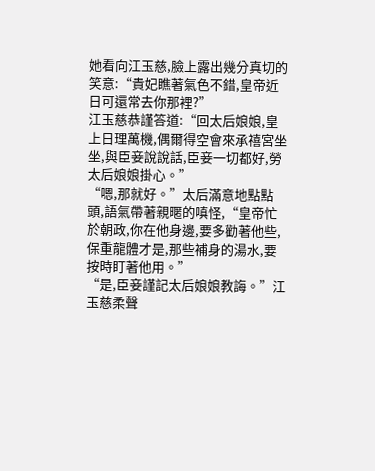她看向江玉慈,臉上露出幾分真切的笑意:“貴妃瞧著氣色不錯,皇帝近日可還常去你那裡?”
江玉慈恭謹答道:“回太后娘娘,皇上日理萬機,偶爾得空會來承禧宮坐坐,與臣妾說說話,臣妾一切都好,勞太后娘娘掛心。”
“嗯,那就好。”太后滿意地點點頭,語氣帶著親暱的嗔怪,“皇帝忙於朝政,你在他身邊,要多勸著他些,保重龍體才是,那些補身的湯水,要按時盯著他用。”
“是,臣妾謹記太后娘娘教誨。”江玉慈柔聲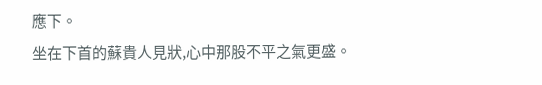應下。
坐在下首的蘇貴人見狀,心中那股不平之氣更盛。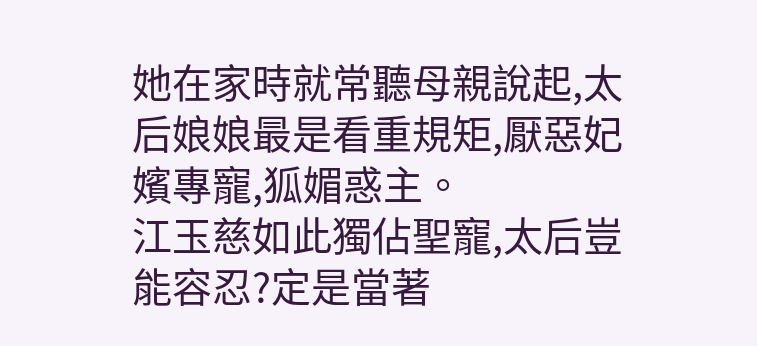她在家時就常聽母親說起,太后娘娘最是看重規矩,厭惡妃嬪專寵,狐媚惑主。
江玉慈如此獨佔聖寵,太后豈能容忍?定是當著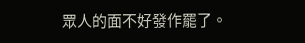眾人的面不好發作罷了。